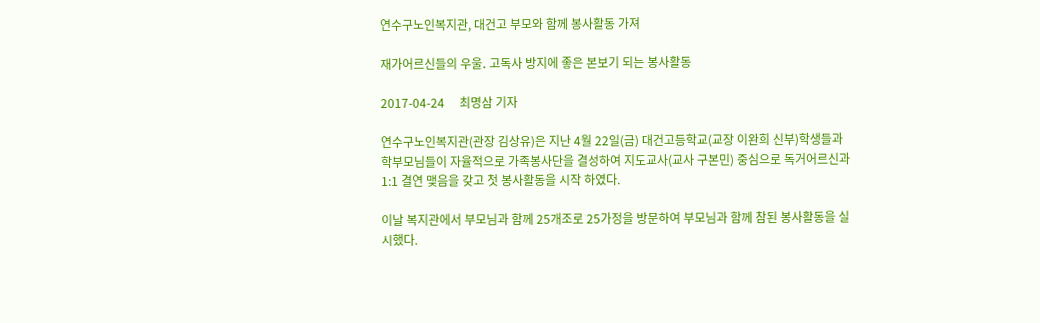연수구노인복지관, 대건고 부모와 함께 봉사활동 가져

재가어르신들의 우울․ 고독사 방지에 좋은 본보기 되는 봉사활동

2017-04-24     최명삼 기자

연수구노인복지관(관장 김상유)은 지난 4월 22일(금) 대건고등학교(교장 이완희 신부)학생들과 학부모님들이 자율적으로 가족봉사단을 결성하여 지도교사(교사 구본민) 중심으로 독거어르신과 1:1 결연 맺음을 갖고 첫 봉사활동을 시작 하였다.

이날 복지관에서 부모님과 함께 25개조로 25가정을 방문하여 부모님과 함께 참된 봉사활동을 실시했다.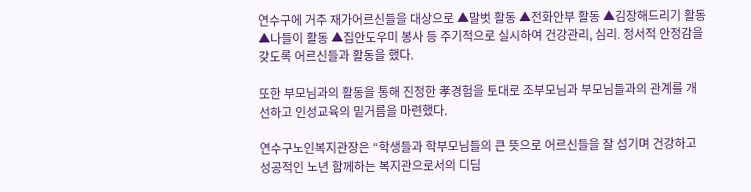연수구에 거주 재가어르신들을 대상으로 ▲말벗 활동 ▲전화안부 활동 ▲김장해드리기 활동 ▲나들이 활동 ▲집안도우미 봉사 등 주기적으로 실시하여 건강관리, 심리․ 정서적 안정감을 갖도록 어르신들과 활동을 했다.

또한 부모님과의 활동을 통해 진정한 孝경험을 토대로 조부모님과 부모님들과의 관계를 개선하고 인성교육의 밑거름을 마련했다.

연수구노인복지관장은 “학생들과 학부모님들의 큰 뜻으로 어르신들을 잘 섬기며 건강하고 성공적인 노년 함께하는 복지관으로서의 디딤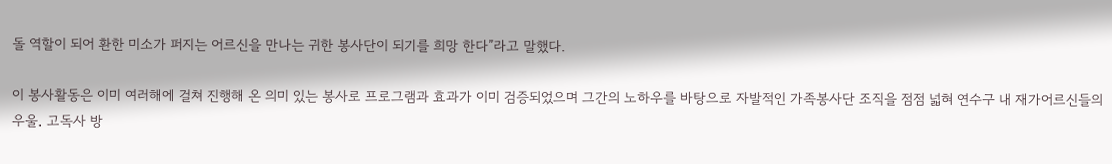돌 역할이 되어 환한 미소가 퍼지는 어르신을 만나는 귀한 봉사단이 되기를 희망 한다”라고 말했다.

이 봉사활동은 이미 여러해에 걸쳐 진행해 온 의미 있는 봉사로 프로그램과 효과가 이미 검증되었으며 그간의 노하우를 바탕으로 자발적인 가족봉사단 조직을 점점 넓혀 연수구 내 재가어르신들의 우울․ 고독사 방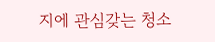지에 관심갖는 청소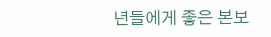년들에게 좋은 본보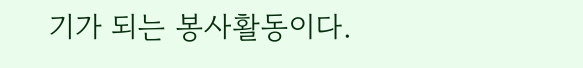기가 되는 봉사활동이다.